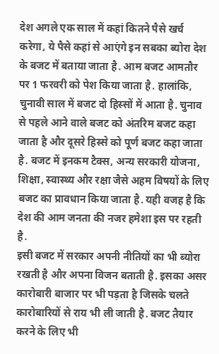देश अगले एक साल में कहां कितने पैसे खर्च करेगा, ये पैसे कहां से आएंगे इन सबका ब्योरा देश के बजट में बताया जाता है. आम बजट आमतौर पर 1 फरवरी को पेश किया जाता है. हालांकि, चुनावी साल में बजट दो हिस्सों में आता है. चुनाव से पहले आने वाले बजट को अंतरिम बजट कहा जाता है और दूसरे हिस्से को पूर्ण बजट कहा जाता है. बजट में इनकम टैक्स, अन्य सरकारी योजना, शिक्षा, स्वास्थ्य और रक्षा जैसे अहम विषयों के लिए बजट का प्रावधान किया जाता है. यही वजह है कि देश की आम जनता की नजर हमेशा इस पर रहती है.
इसी बजट में सरकार अपनी नीतियों का भी ब्योरा रखती है और अपना विजन बताती है. इसका असर कारोबारी बाजार पर भी पड़ता है जिसके चलते कारोबारियों से राय भी ली जाती है. बजट तैयार करने के लिए भी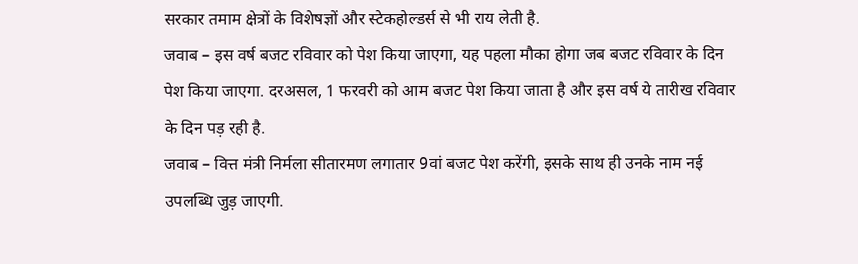सरकार तमाम क्षेत्रों के विशेषज्ञों और स्टेकहोल्डर्स से भी राय लेती है.
जवाब – इस वर्ष बजट रविवार को पेश किया जाएगा, यह पहला मौका होगा जब बजट रविवार के दिन पेश किया जाएगा. दरअसल, 1 फरवरी को आम बजट पेश किया जाता है और इस वर्ष ये तारीख रविवार के दिन पड़ रही है.
जवाब – वित्त मंत्री निर्मला सीतारमण लगातार 9वां बजट पेश करेंगी, इसके साथ ही उनके नाम नई उपलब्धि जुड़ जाएगी.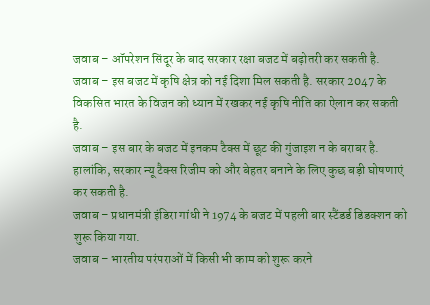जवाब – ऑपरेशन सिंदूर के बाद सरकार रक्षा बजट में बढ़ोतरी कर सकती है.
जवाब – इस बजट में कृषि क्षेत्र को नई दिशा मिल सकती है. सरकार 2047 के विकसित भारत के विजन को ध्यान में रखकर नई कृषि नीति का ऐलान कर सकती है.
जवाब – इस बार के बजट में इनकम टैक्स में छूट की गुंजाइश न के बराबर है. हालांकि, सरकार न्यू टैक्स रिजीम को और बेहतर बनाने के लिए कुछ बड़ी घोषणाएं कर सकती है.
जवाब – प्रधानमंत्री इंडिरा गांधी ने 1974 के बजट में पहली बार स्टैंडर्ड डिडक्शन को शुरू किया गया.
जवाब – भारतीय परंपराओं में किसी भी काम को शुरू करने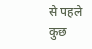से पहले कुछ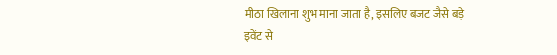मीठा खिलाना शुभ माना जाता है, इसलिए बजट जैसे बड़े इवेंट से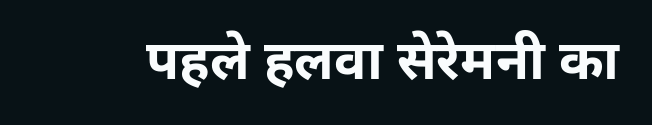पहले हलवा सेरेमनी का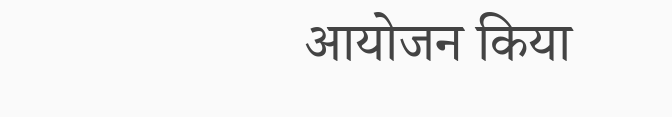आयोजन किया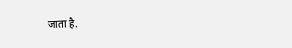जाता है.